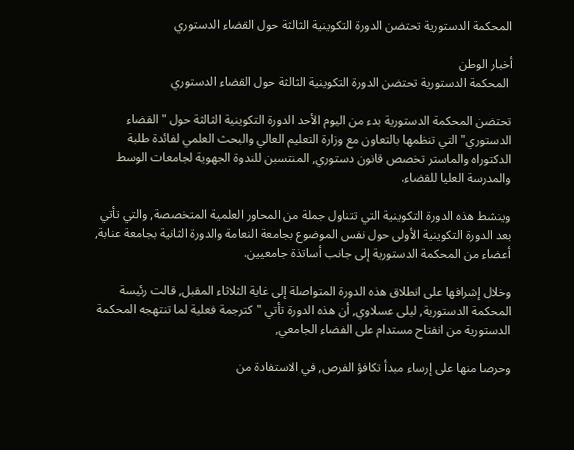المحكمة الدستورية تحتضن الدورة التكوينية الثالثة حول القضاء الدستوري

أخبار الوطن
 المحكمة الدستورية تحتضن الدورة التكوينية الثالثة حول القضاء الدستوري

تحتضن المحكمة الدستورية بدء من اليوم الأحد الدورة التكوينية الثالثة حول "القضاء الدستوري" التي تنظمها بالتعاون مع وزارة التعليم العالي والبحث العلمي لفائدة طلبة الدكتوراه والماستر تخصص قانون دستوري, المنتسبن للندوة الجهوية لجامعات الوسط والمدرسة العليا للقضاء.

وينشط هذه الدورة التكوينية التي تتناول جملة من المحاور العلمية المتخصصة, والتي تأتي بعد الدورة التكوينية الأولى حول نفس الموضوع بجامعة النعامة والدورة الثانية بجامعة عنابة, أعضاء من المحكمة الدستورية إلى جانب أساتذة جامعيين.

وخلال إشرافها على انطلاق هذه الدورة المتواصلة إلى غاية الثلاثاء المقبل, قالت رئيسة المحكمة الدستورية, ليلى عسلاوي, أن هذه الدورة تأتي "كترجمة فعلية لما تنتهجه المحكمة الدستورية من انفتاح مستدام على الفضاء الجامعي,

وحرصا منها على إرساء مبدأ تكافؤ الفرص, في الاستفادة من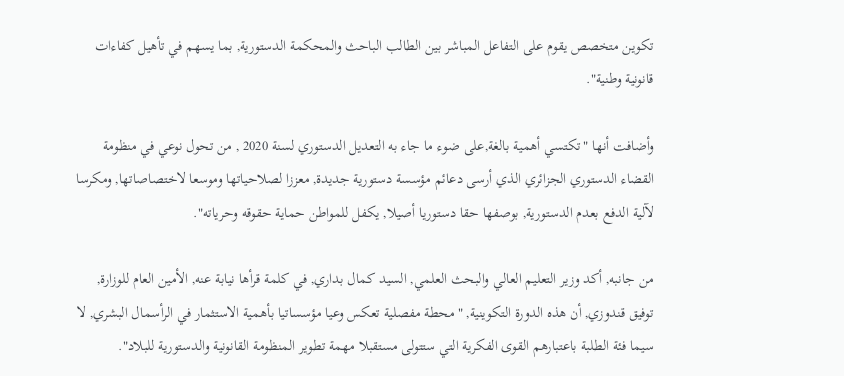تكوين متخصص يقوم على التفاعل المباشر بين الطالب الباحث والمحكمة الدستورية, بما يسهم في تأهيل كفاءات قانونية وطنية".

وأضافت أنها "تكتسي أهمية بالغة,على ضوء ما جاء به التعديل الدستوري لسنة 2020 , من تحول نوعي في منظومة القضاء الدستوري الجزائري الذي أرسى دعائم مؤسسة دستورية جديدة, معززا لصلاحياتها وموسعا لاختصاصاتها, ومكرسا لآلية الدفع بعدم الدستورية, بوصفها حقا دستوريا أصيلا, يكفل للمواطن حماية حقوقه وحرياته".

من جانبه, أكد وزير التعليم العالي والبحث العلمي, السيد كمال بداري, في كلمة قرأها نيابة عنه, الأمين العام للوزارة, توفيق قندوزي, أن هذه الدورة التكوينية, "محطة مفصلية تعكس وعيا مؤسساتيا بأهمية الاستثمار في الرأسمال البشري, لا سيما فئة الطلبة باعتبارهم القوى الفكرية التي ستتولى مستقبلا مهمة تطوير المنظومة القانونية والدستورية للبلاد".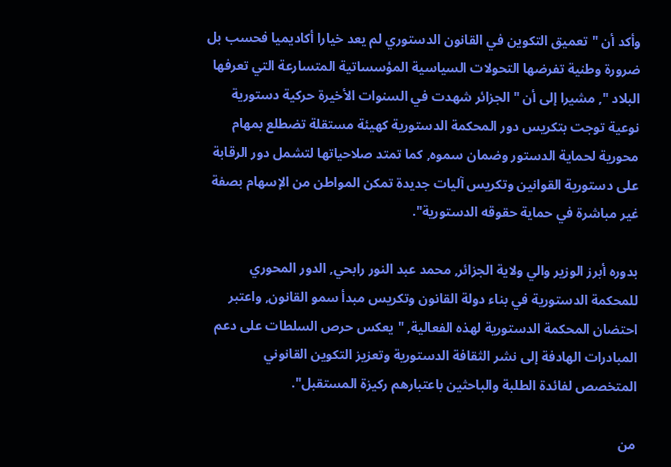وأكد أن "تعميق التكوين في القانون الدستوري لم يعد خيارا أكاديميا فحسب بل ضرورة وطنية تفرضها التحولات السياسية المؤسساتية المتسارعة التي تعرفها البلاد ", مشيرا إلى أن "الجزائر شهدت في السنوات الأخيرة حركية دستورية نوعية توجت بتكريس دور المحكمة الدستورية كهيئة مستقلة تضطلع بمهام محورية لحماية الدستور وضمان سموه, كما تمتد صلاحياتها لتشمل دور الرقابة على دستورية القوانين وتكريس آليات جديدة تمكن المواطن من الإسهام بصفة غير مباشرة في حماية حقوقه الدستورية".

بدوره أبرز الوزير والي ولاية الجزائر, محمد عبد النور رابحي, الدور المحوري للمحكمة الدستورية في بناء دولة القانون وتكريس مبدأ سمو القانون, واعتبر احتضان المحكمة الدستورية لهذه الفعالية, "يعكس حرص السلطات على دعم المبادرات الهادفة إلى نشر الثقافة الدستورية وتعزيز التكوين القانوني المتخصص لفائدة الطلبة والباحثين باعتبارهم ركيزة المستقبل".

من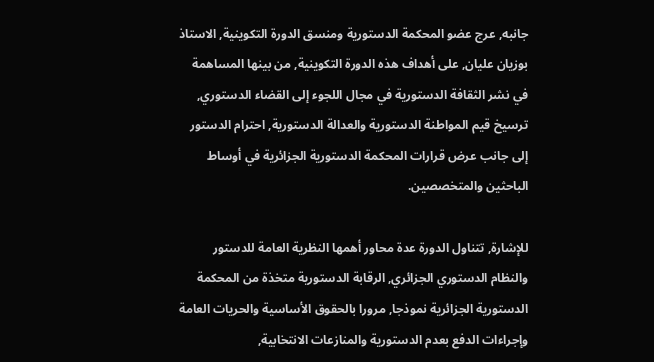جانبه, عرج عضو المحكمة الدستورية ومنسق الدورة التكوينية, الاستاذ بوزيان عليان, على أهداف هذه الدورة التكوينية, من بينها المساهمة في نشر الثقافة الدستورية في مجال اللجوء إلى القضاء الدستوري, ترسيخ قيم المواطنة الدستورية والعدالة الدستورية, احترام الدستور إلى جانب عرض قرارات المحكمة الدستورية الجزائرية في أوساط الباحثين والمتخصصين.

للإشارة, تتناول الدورة عدة محاور أهمها النظرية العامة للدستور والنظام الدستوري الجزائري, الرقابة الدستورية متخذة من المحكمة الدستورية الجزائرية نموذجا, مرورا بالحقوق الأساسية والحريات العامة وإجراءات الدفع بعدم الدستورية والمنازعات الانتخابية,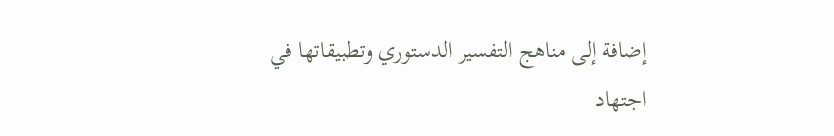إضافة إلى مناهج التفسير الدستوري وتطبيقاتها في اجتهاد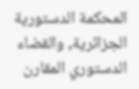المحكمة الدستورية الجزائرية, والقضاء الدستوري المقارن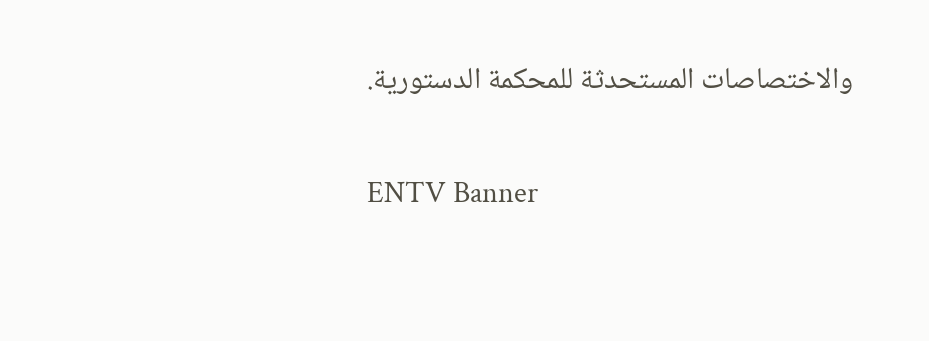والاختصاصات المستحدثة للمحكمة الدستورية.

ENTV Banner